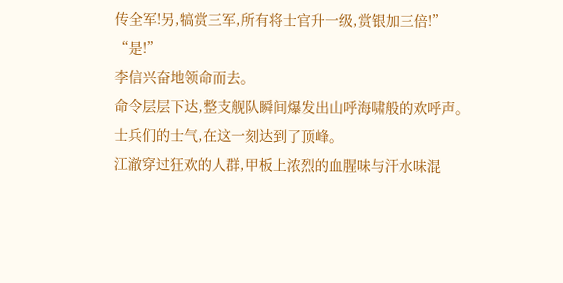传全军!另,犒赏三军,所有将士官升一级,赏银加三倍!”
“是!”
李信兴奋地领命而去。
命令层层下达,整支舰队瞬间爆发出山呼海啸般的欢呼声。
士兵们的士气,在这一刻达到了顶峰。
江澈穿过狂欢的人群,甲板上浓烈的血腥味与汗水味混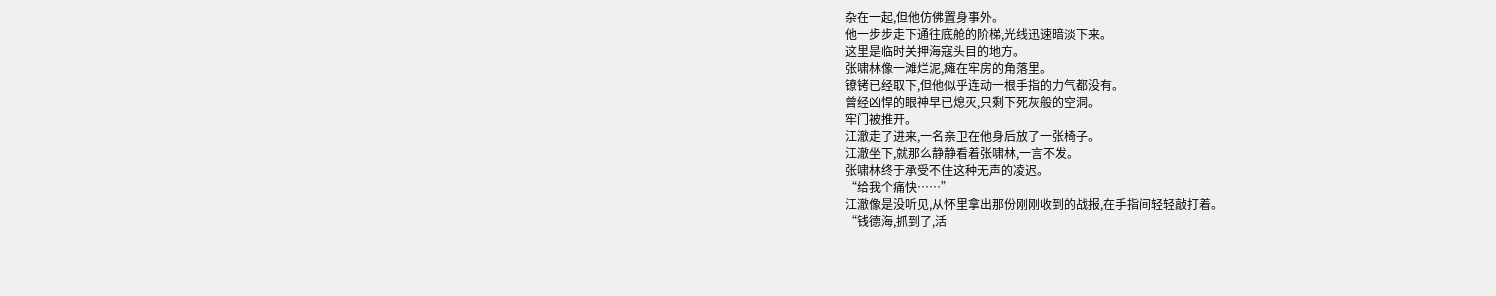杂在一起,但他仿佛置身事外。
他一步步走下通往底舱的阶梯,光线迅速暗淡下来。
这里是临时关押海寇头目的地方。
张啸林像一滩烂泥,瘫在牢房的角落里。
镣铐已经取下,但他似乎连动一根手指的力气都没有。
曾经凶悍的眼神早已熄灭,只剩下死灰般的空洞。
牢门被推开。
江澈走了进来,一名亲卫在他身后放了一张椅子。
江澈坐下,就那么静静看着张啸林,一言不发。
张啸林终于承受不住这种无声的凌迟。
“给我个痛快……”
江澈像是没听见,从怀里拿出那份刚刚收到的战报,在手指间轻轻敲打着。
“钱德海,抓到了,活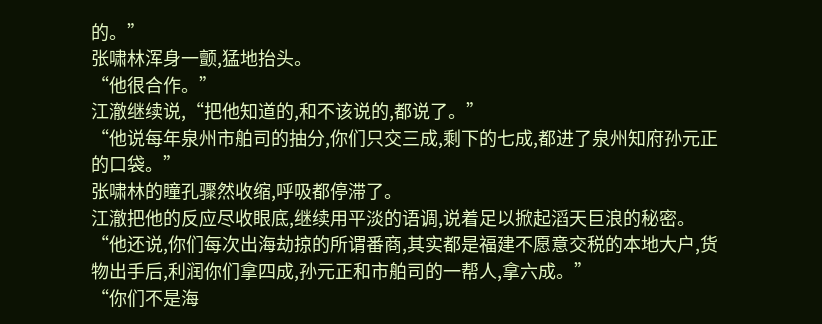的。”
张啸林浑身一颤,猛地抬头。
“他很合作。”
江澈继续说,“把他知道的,和不该说的,都说了。”
“他说每年泉州市舶司的抽分,你们只交三成,剩下的七成,都进了泉州知府孙元正的口袋。”
张啸林的瞳孔骤然收缩,呼吸都停滞了。
江澈把他的反应尽收眼底,继续用平淡的语调,说着足以掀起滔天巨浪的秘密。
“他还说,你们每次出海劫掠的所谓番商,其实都是福建不愿意交税的本地大户,货物出手后,利润你们拿四成,孙元正和市舶司的一帮人,拿六成。”
“你们不是海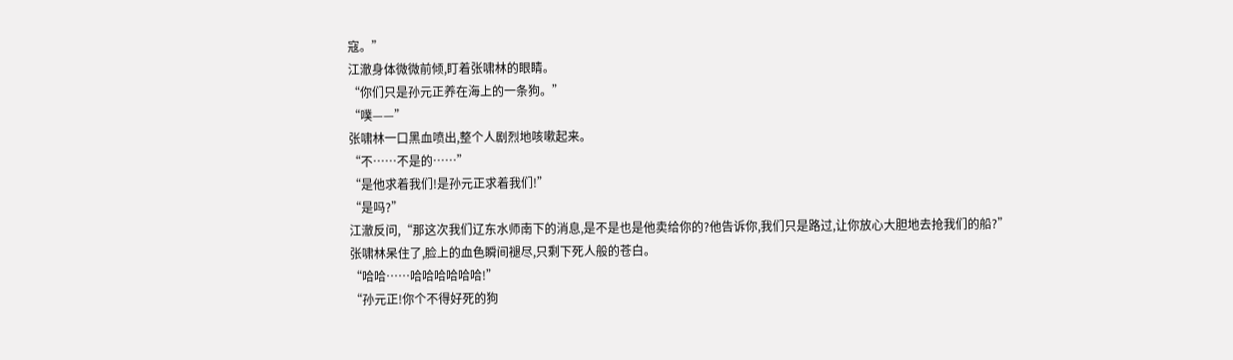寇。”
江澈身体微微前倾,盯着张啸林的眼睛。
“你们只是孙元正养在海上的一条狗。”
“噗——”
张啸林一口黑血喷出,整个人剧烈地咳嗽起来。
“不……不是的……”
“是他求着我们!是孙元正求着我们!”
“是吗?”
江澈反问,“那这次我们辽东水师南下的消息,是不是也是他卖给你的?他告诉你,我们只是路过,让你放心大胆地去抢我们的船?”
张啸林呆住了,脸上的血色瞬间褪尽,只剩下死人般的苍白。
“哈哈……哈哈哈哈哈哈!”
“孙元正!你个不得好死的狗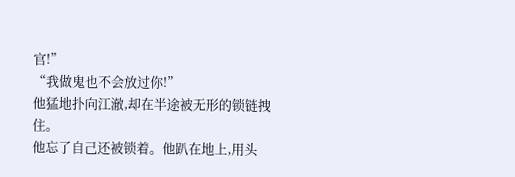官!”
“我做鬼也不会放过你!”
他猛地扑向江澈,却在半途被无形的锁链拽住。
他忘了自己还被锁着。他趴在地上,用头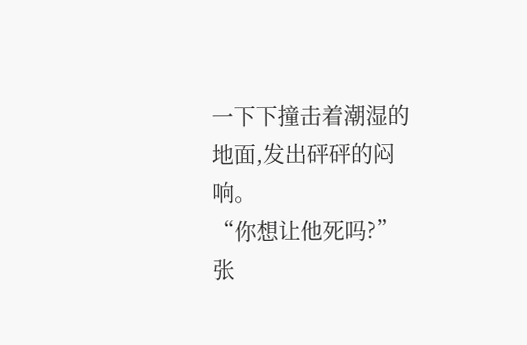一下下撞击着潮湿的地面,发出砰砰的闷响。
“你想让他死吗?”
张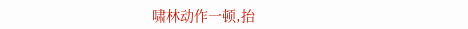啸林动作一顿,抬